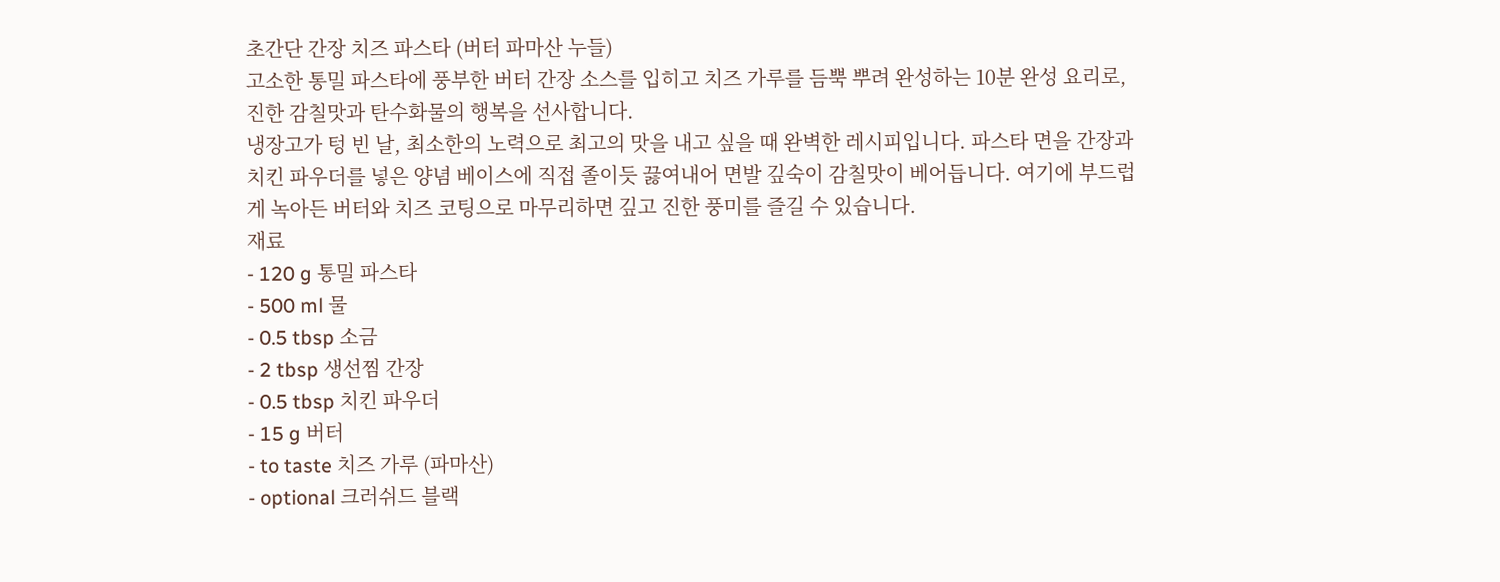초간단 간장 치즈 파스타 (버터 파마산 누들)
고소한 통밀 파스타에 풍부한 버터 간장 소스를 입히고 치즈 가루를 듬뿍 뿌려 완성하는 10분 완성 요리로, 진한 감칠맛과 탄수화물의 행복을 선사합니다.
냉장고가 텅 빈 날, 최소한의 노력으로 최고의 맛을 내고 싶을 때 완벽한 레시피입니다. 파스타 면을 간장과 치킨 파우더를 넣은 양념 베이스에 직접 졸이듯 끓여내어 면발 깊숙이 감칠맛이 베어듭니다. 여기에 부드럽게 녹아든 버터와 치즈 코팅으로 마무리하면 깊고 진한 풍미를 즐길 수 있습니다.
재료
- 120 g 통밀 파스타
- 500 ml 물
- 0.5 tbsp 소금
- 2 tbsp 생선찜 간장
- 0.5 tbsp 치킨 파우더
- 15 g 버터
- to taste 치즈 가루 (파마산)
- optional 크러쉬드 블랙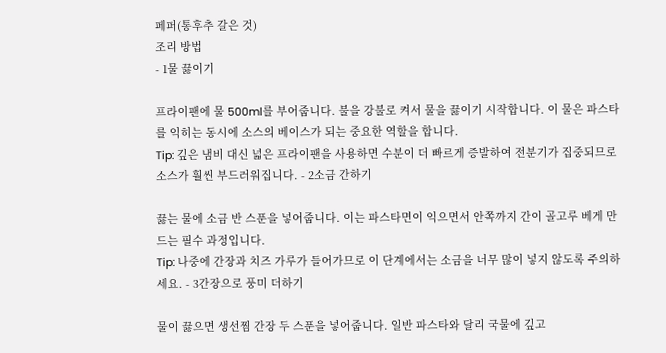페퍼(통후추 갈은 것)
조리 방법
- 1물 끓이기

프라이팬에 물 500ml를 부어줍니다. 불을 강불로 켜서 물을 끓이기 시작합니다. 이 물은 파스타를 익히는 동시에 소스의 베이스가 되는 중요한 역할을 합니다.
Tip: 깊은 냄비 대신 넓은 프라이팬을 사용하면 수분이 더 빠르게 증발하여 전분기가 집중되므로 소스가 훨씬 부드러워집니다. - 2소금 간하기

끓는 물에 소금 반 스푼을 넣어줍니다. 이는 파스타면이 익으면서 안쪽까지 간이 골고루 베게 만드는 필수 과정입니다.
Tip: 나중에 간장과 치즈 가루가 들어가므로 이 단계에서는 소금을 너무 많이 넣지 않도록 주의하세요. - 3간장으로 풍미 더하기

물이 끓으면 생선찜 간장 두 스푼을 넣어줍니다. 일반 파스타와 달리 국물에 깊고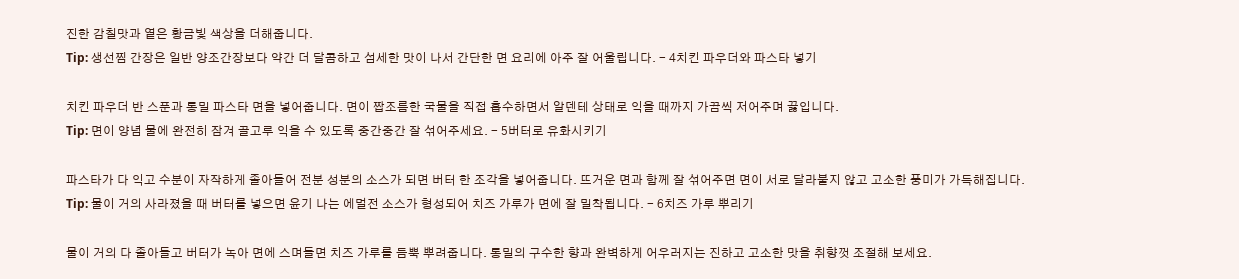진한 감칠맛과 옅은 황금빛 색상을 더해줍니다.
Tip: 생선찜 간장은 일반 양조간장보다 약간 더 달콤하고 섬세한 맛이 나서 간단한 면 요리에 아주 잘 어울립니다. - 4치킨 파우더와 파스타 넣기

치킨 파우더 반 스푼과 통밀 파스타 면을 넣어줍니다. 면이 짭조름한 국물을 직접 흡수하면서 알덴테 상태로 익을 때까지 가끔씩 저어주며 끓입니다.
Tip: 면이 양념 물에 완전히 잠겨 골고루 익을 수 있도록 중간중간 잘 섞어주세요. - 5버터로 유화시키기

파스타가 다 익고 수분이 자작하게 졸아들어 전분 성분의 소스가 되면 버터 한 조각을 넣어줍니다. 뜨거운 면과 함께 잘 섞어주면 면이 서로 달라붙지 않고 고소한 풍미가 가득해집니다.
Tip: 물이 거의 사라졌을 때 버터를 넣으면 윤기 나는 에멀전 소스가 형성되어 치즈 가루가 면에 잘 밀착됩니다. - 6치즈 가루 뿌리기

물이 거의 다 졸아들고 버터가 녹아 면에 스며들면 치즈 가루를 듬뿍 뿌려줍니다. 통밀의 구수한 향과 완벽하게 어우러지는 진하고 고소한 맛을 취향껏 조절해 보세요.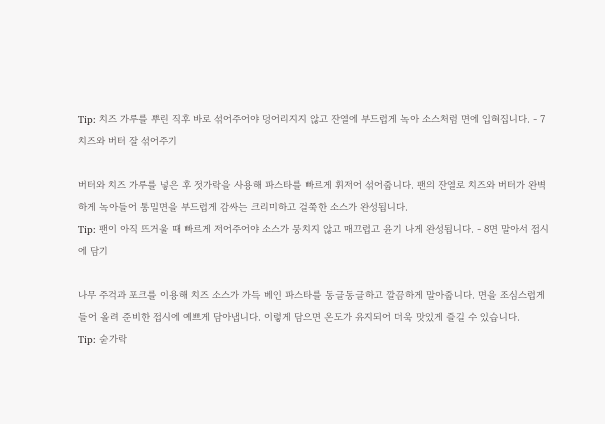Tip: 치즈 가루를 뿌린 직후 바로 섞어주어야 덩어리지지 않고 잔열에 부드럽게 녹아 소스처럼 면에 입혀집니다. - 7치즈와 버터 잘 섞어주기

버터와 치즈 가루를 넣은 후 젓가락을 사용해 파스타를 빠르게 휘저어 섞어줍니다. 팬의 잔열로 치즈와 버터가 완벽하게 녹아들어 통밀면을 부드럽게 감싸는 크리미하고 걸쭉한 소스가 완성됩니다.
Tip: 팬이 아직 뜨거울 때 빠르게 저어주어야 소스가 뭉치지 않고 매끄럽고 윤기 나게 완성됩니다. - 8면 말아서 접시에 담기

나무 주걱과 포크를 이용해 치즈 소스가 가득 베인 파스타를 동글동글하고 깔끔하게 말아줍니다. 면을 조심스럽게 들어 올려 준비한 접시에 예쁘게 담아냅니다. 이렇게 담으면 온도가 유지되어 더욱 맛있게 즐길 수 있습니다.
Tip: 숟가락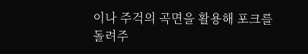이나 주걱의 곡면을 활용해 포크를 돌려주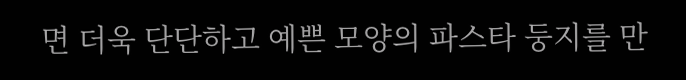면 더욱 단단하고 예쁜 모양의 파스타 둥지를 만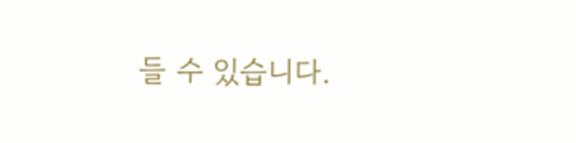들 수 있습니다.